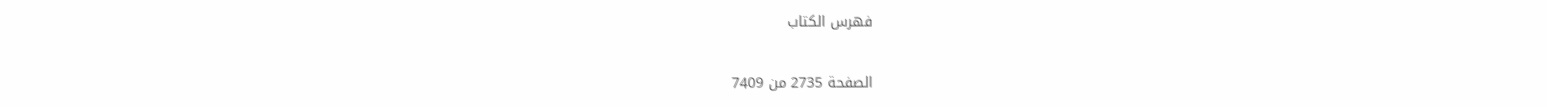فهرس الكتاب

الصفحة 2735 من 7409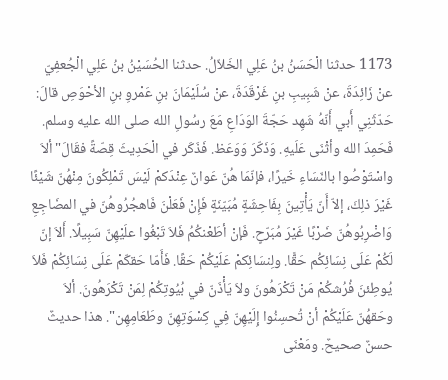1173 حدثنا الْحَسَنُ بنُ عَلِي الخَلاّلُ. حدثنا الحُسَيْنُ بنُ عَلِي الْجُعفِيّ عنْ زَائِدَةَ، عنْ شَبِيبِ بنِ غَرْقَدَةَ، عنْ سُلَيْمَانَ بنِ عَمْروِ بنِ الأحْوَصِ قالَ: حَدّثَنِي أَبي أَنّهُ شَهِد حَجّةَ الوَدَاعِ مَعَ رسُولِ الله صلى الله عليه وسلم. فَحَمِدَ الله وأثْنَى عَلَيهِ. وَذَكّرَ وَوَعَظ. فَذَكَر في الْحَدِيثَ قِصّةً فقَالَ"ألاَ واسْتَوْصُوا بالنّسَاءِ خَيرًا، فإنّمَا هُنّ عَوانٌ عِنْدَكمْ لَيْسَ تَمْلِكُونَ مِنْهُنّ شَيْئًا غَيْرَ ذلِكَ، إلاّ أَنّ يَأْتِينَ بِفَاحِشَةٍ مُبَيّنَةٍ فَإِنْ فَعَلْنَ فَاهجُرُوهُنّ في المضَاجِعِ وَاضْرِبُوهُنّ ضَرْبًا غَيْرَ مُبَرّحٍ. فَإنْ أطَعْنكُمُ فَلاَ تَبْغُوا علَيْهِنّ سَبِيلًا. أَلاَ إنّ لَكُمْ عَلَى نِسَائِكُم حَقًّا. ولِنسَائِكمْ عَلَيْكُمْ حَقًا. فَأَمّا حَقكّمْ عَلَى نِسَائِكُمْ فَلاَ يُوطِئنَ فُرُشكُمْ مَنْ تَكْرَهُونَ ولاَ يَأْذَنّ في بُيُوتِكُمْ لِمَنْ تَكْرَهُونَ. ألاَ وحَقهُنّ عَلَيْكُمْ أنْ تُحسِنُوا إِلَيْهِنّ فِي كِسْوَتِهِنّ وطَعَامِهِن". هذا حديثٌ حسنٌ صحيحٌ. ومَعْنَى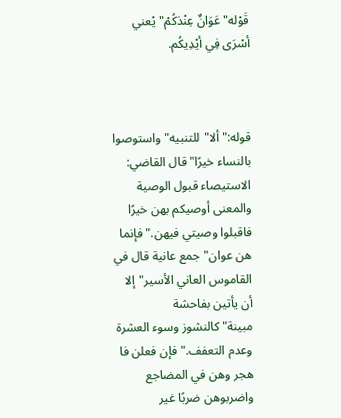قَوْله"عَوَانٌ عِنْدَكُمْ"يْعني أسْرَى فِي أيْدِيكُم.



قوله:"ألا"للتنبيه"واستوصوا بالنساء خيرًا"قال القاضي: الاستيصاء قبول الوصية والمعنى أوصيكم بهن خيرًا فاقبلوا وصيتي فيهن."فإنما هن عوان"جمع عانية قال في القاموس العاني الأسير"إلا أن يأتين بفاحشة مبينة"كالنشوز وسوء العشرة وعدم التعفف."فإن فعلن فا هجر وهن في المضاجع واضربوهن ضربًا غير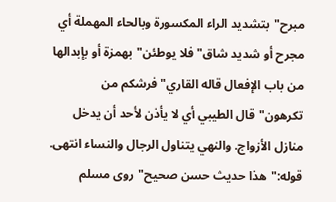مبرح"بتشديد الراء المكسورة وبالحاء المهملة أي مجرح أو شديد شاق"فلا يوطئن"بهمزة أو بإبدالها من باب الإفعال قاله القاري"فرشكم من تكرهون"قال الطيبي أي لا يأذن لأحد أن يدخل منازل الأزواج. والنهي يتناول الرجال والنساء انتهى. قوله:"هذا حديث حسن صحيح"روى مسلم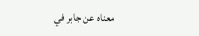معناه عن جابر في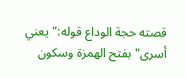قصته حجة الوداع قوله:"يعني أسرى"بفتح الهمزة وسكون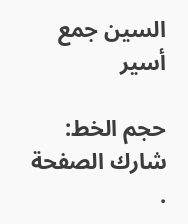السين جمع أسير

حجم الخط:
شارك الصفحة
.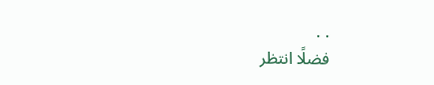. .
فضلًا انتظر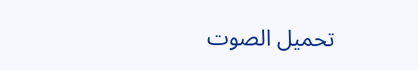تحميل الصوت